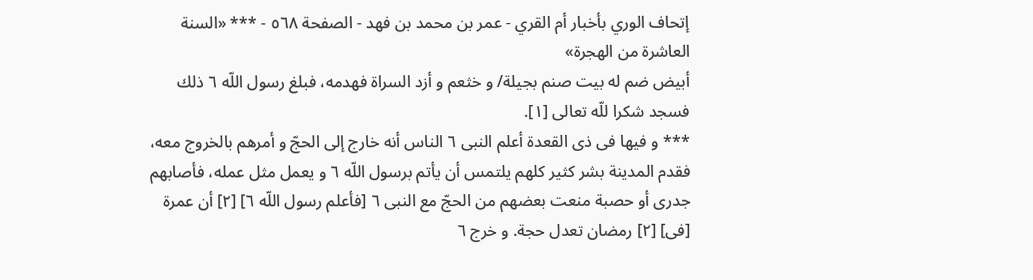إتحاف الوري بأخبار أم القري - عمر بن محمد بن فهد - الصفحة ٥٦٨ - *** «السنة العاشرة من الهجرة»
أبيض ضم له بيت صنم بجيلة/ و خثعم و أزد السراة فهدمه، فبلغ رسول اللّه ٦ ذلك فسجد شكرا للّه تعالى [١].
*** و فيها فى ذى القعدة أعلم النبى ٦ الناس أنه خارج إلى الحجّ و أمرهم بالخروج معه، فقدم المدينة بشر كثير كلهم يلتمس أن يأتم برسول اللّه ٦ و يعمل مثل عمله، فأصابهم جدرى أو حصبة منعت بعضهم من الحجّ مع النبى ٦ [فأعلم رسول اللّه ٦] [٢] أن عمرة [فى] [٢] رمضان تعدل حجة. و خرج ٦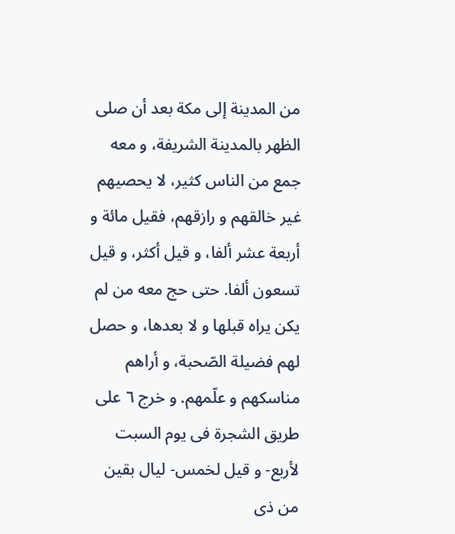من المدينة إلى مكة بعد أن صلى الظهر بالمدينة الشريفة، و معه جمع من الناس كثير، لا يحصيهم غير خالقهم و رازقهم، فقيل مائة و أربعة عشر ألفا، و قيل أكثر، و قيل تسعون ألفا. حتى حج معه من لم يكن يراه قبلها و لا بعدها، و حصل لهم فضيلة الصّحبة، و أراهم مناسكهم و علّمهم. و خرج ٦ على طريق الشجرة فى يوم السبت لأربع- و قيل لخمس- ليال بقين من ذى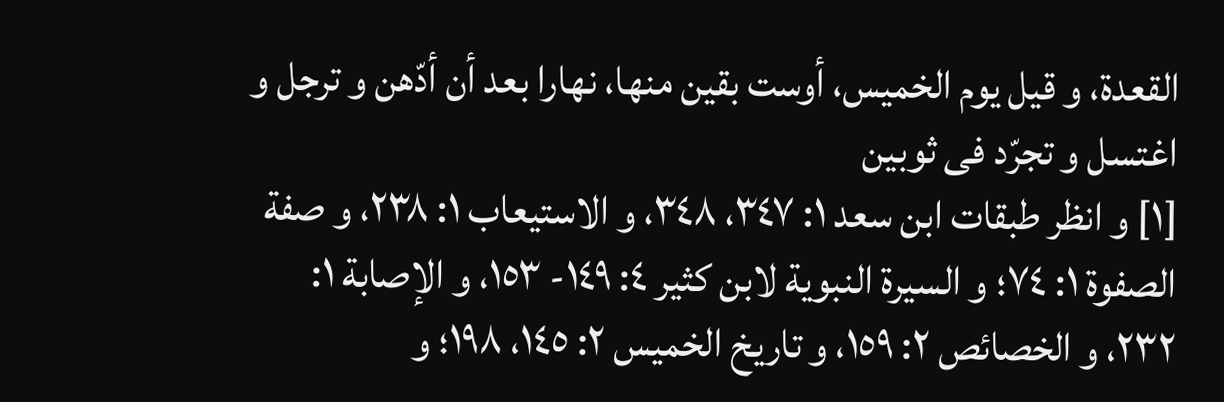القعدة، و قيل يوم الخميس، أوست بقين منها، نهارا بعد أن أدّهن و ترجل و اغتسل و تجرّد فى ثوبين
[١] و انظر طبقات ابن سعد ١: ٣٤٧، ٣٤٨، و الاستيعاب ١: ٢٣٨، و صفة الصفوة ١: ٧٤؛ و السيرة النبوية لابن كثير ٤: ١٤٩- ١٥٣، و الإصابة ١:
٢٣٢، و الخصائص ٢: ١٥٩، و تاريخ الخميس ٢: ١٤٥، ١٩٨؛ و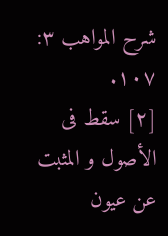شرح المواهب ٣:
١٠٧.
[٢] سقط فى الأصول و المثبت عن عيون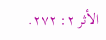الأثر ٢: ٢٧٢.